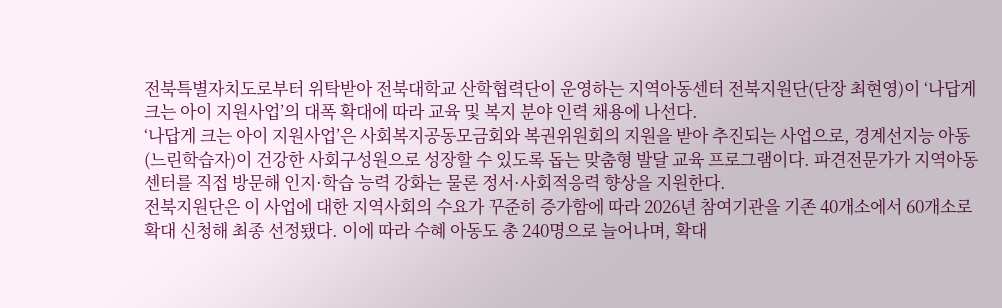전북특별자치도로부터 위탁받아 전북대학교 산학협력단이 운영하는 지역아동센터 전북지원단(단장 최현영)이 ‘나답게 크는 아이 지원사업’의 대폭 확대에 따라 교육 및 복지 분야 인력 채용에 나선다.
‘나답게 크는 아이 지원사업’은 사회복지공동모금회와 복권위원회의 지원을 받아 추진되는 사업으로, 경계선지능 아동(느린학습자)이 건강한 사회구성원으로 성장할 수 있도록 돕는 맞춤형 발달 교육 프로그램이다. 파견전문가가 지역아동센터를 직접 방문해 인지·학습 능력 강화는 물론 정서·사회적응력 향상을 지원한다.
전북지원단은 이 사업에 대한 지역사회의 수요가 꾸준히 증가함에 따라 2026년 참여기관을 기존 40개소에서 60개소로 확대 신청해 최종 선정됐다. 이에 따라 수혜 아동도 총 240명으로 늘어나며, 확대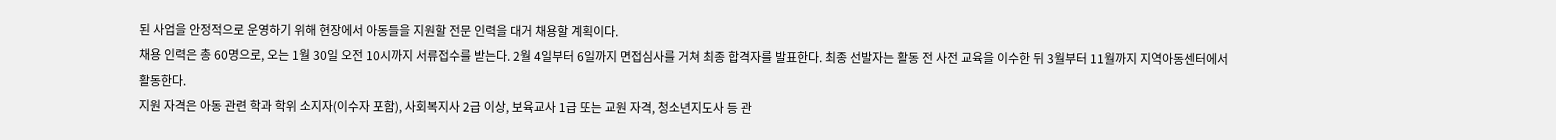된 사업을 안정적으로 운영하기 위해 현장에서 아동들을 지원할 전문 인력을 대거 채용할 계획이다.
채용 인력은 총 60명으로, 오는 1월 30일 오전 10시까지 서류접수를 받는다. 2월 4일부터 6일까지 면접심사를 거쳐 최종 합격자를 발표한다. 최종 선발자는 활동 전 사전 교육을 이수한 뒤 3월부터 11월까지 지역아동센터에서 활동한다.
지원 자격은 아동 관련 학과 학위 소지자(이수자 포함), 사회복지사 2급 이상, 보육교사 1급 또는 교원 자격, 청소년지도사 등 관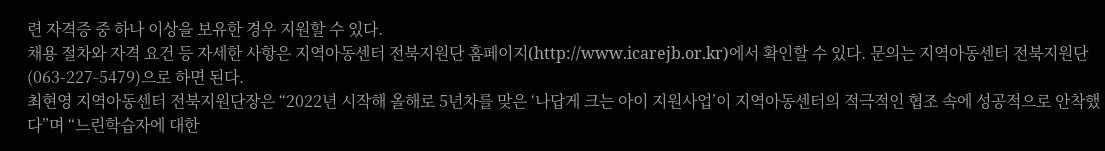련 자격증 중 하나 이상을 보유한 경우 지원할 수 있다.
채용 절차와 자격 요건 등 자세한 사항은 지역아동센터 전북지원단 홈페이지(http://www.icarejb.or.kr)에서 확인할 수 있다. 문의는 지역아동센터 전북지원단(063-227-5479)으로 하면 된다.
최현영 지역아동센터 전북지원단장은 “2022년 시작해 올해로 5년차를 맞은 ‘나답게 크는 아이 지원사업’이 지역아동센터의 적극적인 협조 속에 성공적으로 안착했다”며 “느린학습자에 대한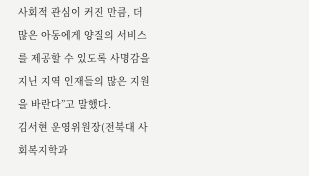사회적 관심이 커진 만큼, 더 많은 아동에게 양질의 서비스를 제공할 수 있도록 사명감을 지닌 지역 인재들의 많은 지원을 바란다”고 말했다.
김서현 운영위원장(전북대 사회복지학과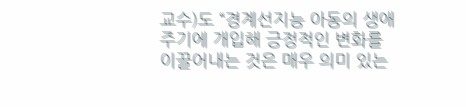교수)도 “경계선지능 아동의 생애주기에 개입해 긍정적인 변화를 이끌어내는 것은 매우 의미 있는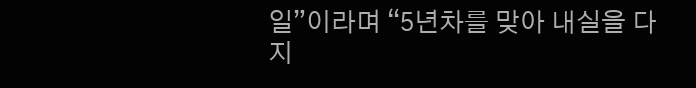일”이라며 “5년차를 맞아 내실을 다지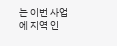는 이번 사업에 지역 인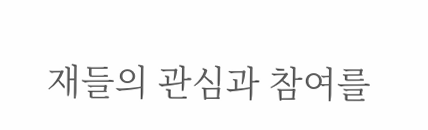재들의 관심과 참여를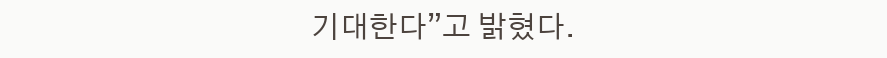기대한다”고 밝혔다.